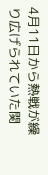4月11日から熱戦が繰り広げられていた関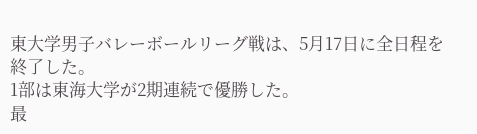東大学男子バレーボールリーグ戦は、5月17日に全日程を終了した。
1部は東海大学が2期連続で優勝した。
最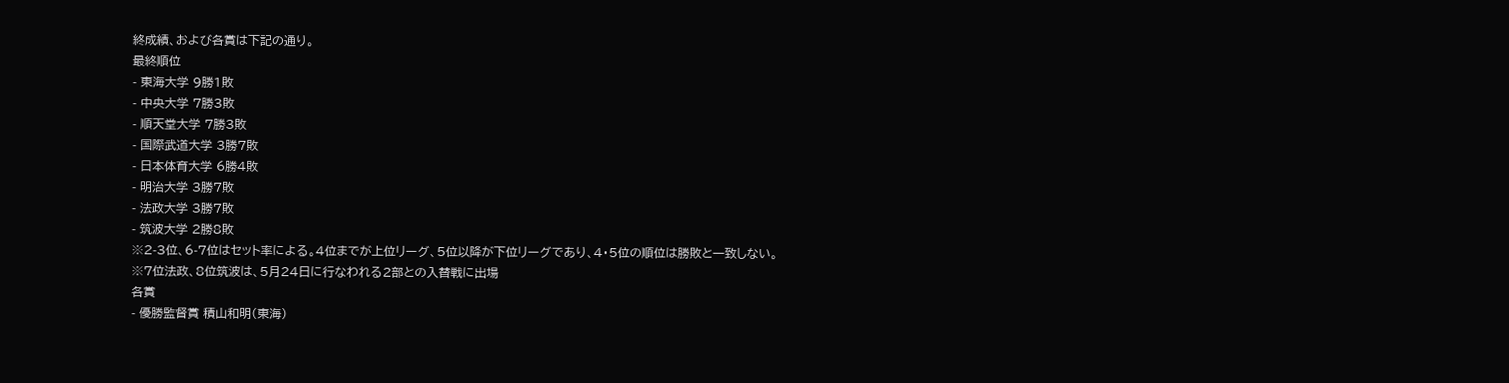終成績、および各賞は下記の通り。
最終順位
- 東海大学 9勝1敗
- 中央大学 7勝3敗
- 順天堂大学 7勝3敗
- 国際武道大学 3勝7敗
- 日本体育大学 6勝4敗
- 明治大学 3勝7敗
- 法政大学 3勝7敗
- 筑波大学 2勝8敗
※2-3位、6-7位はセット率による。4位までが上位リーグ、5位以降が下位リーグであり、4・5位の順位は勝敗と一致しない。
※7位法政、8位筑波は、5月24日に行なわれる2部との入替戦に出場
各賞
- 優勝監督賞 積山和明(東海)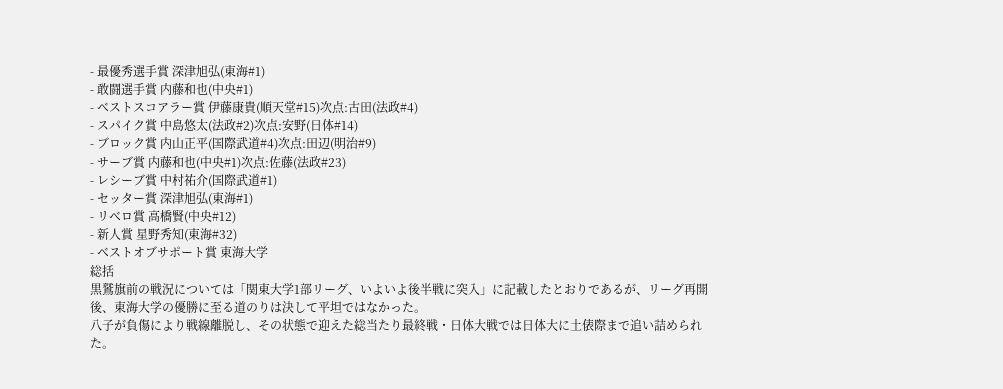- 最優秀選手賞 深津旭弘(東海#1)
- 敢闘選手賞 内藤和也(中央#1)
- ベストスコアラー賞 伊藤康貴(順天堂#15)次点:古田(法政#4)
- スパイク賞 中島悠太(法政#2)次点:安野(日体#14)
- ブロック賞 内山正平(国際武道#4)次点:田辺(明治#9)
- サーブ賞 内藤和也(中央#1)次点:佐藤(法政#23)
- レシーブ賞 中村祐介(国際武道#1)
- セッター賞 深津旭弘(東海#1)
- リベロ賞 高橋賢(中央#12)
- 新人賞 星野秀知(東海#32)
- ベストオブサポート賞 東海大学
総括
黒鷲旗前の戦況については「関東大学1部リーグ、いよいよ後半戦に突入」に記載したとおりであるが、リーグ再開後、東海大学の優勝に至る道のりは決して平坦ではなかった。
八子が負傷により戦線離脱し、その状態で迎えた総当たり最終戦・日体大戦では日体大に土俵際まで追い詰められた。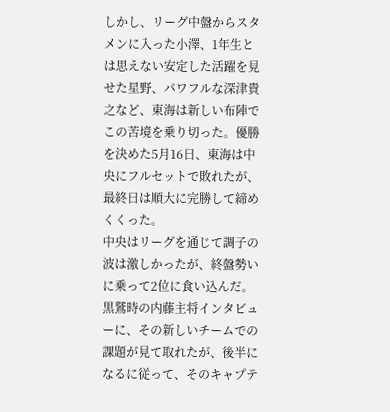しかし、リーグ中盤からスタメンに入った小澤、1年生とは思えない安定した活躍を見せた星野、パワフルな深津貴之など、東海は新しい布陣でこの苦境を乗り切った。優勝を決めた5月16日、東海は中央にフルセットで敗れたが、最終日は順大に完勝して締めくくった。
中央はリーグを通じて調子の波は激しかったが、終盤勢いに乗って2位に食い込んだ。黒鷲時の内藤主将インタビューに、その新しいチームでの課題が見て取れたが、後半になるに従って、そのキャプテ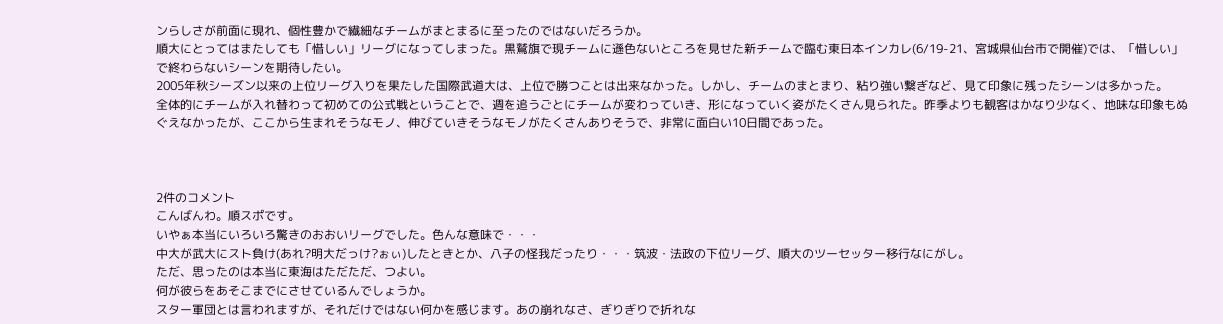ンらしさが前面に現れ、個性豊かで繊細なチームがまとまるに至ったのではないだろうか。
順大にとってはまたしても「惜しい」リーグになってしまった。黒鷲旗で現チームに遜色ないところを見せた新チームで臨む東日本インカレ(6/19-21、宮城県仙台市で開催)では、「惜しい」で終わらないシーンを期待したい。
2005年秋シーズン以来の上位リーグ入りを果たした国際武道大は、上位で勝つことは出来なかった。しかし、チームのまとまり、粘り強い繋ぎなど、見て印象に残ったシーンは多かった。
全体的にチームが入れ替わって初めての公式戦ということで、週を追うごとにチームが変わっていき、形になっていく姿がたくさん見られた。昨季よりも観客はかなり少なく、地味な印象もぬぐえなかったが、ここから生まれそうなモノ、伸びていきそうなモノがたくさんありそうで、非常に面白い10日間であった。



2件のコメント
こんばんわ。順スポです。
いやぁ本当にいろいろ驚きのおおいリーグでした。色んな意味で・・・
中大が武大にスト負け(あれ?明大だっけ?ぉぃ)したときとか、八子の怪我だったり・・・筑波・法政の下位リーグ、順大のツーセッター移行なにがし。
ただ、思ったのは本当に東海はただただ、つよい。
何が彼らをあそこまでにさせているんでしょうか。
スター軍団とは言われますが、それだけではない何かを感じます。あの崩れなさ、ぎりぎりで折れな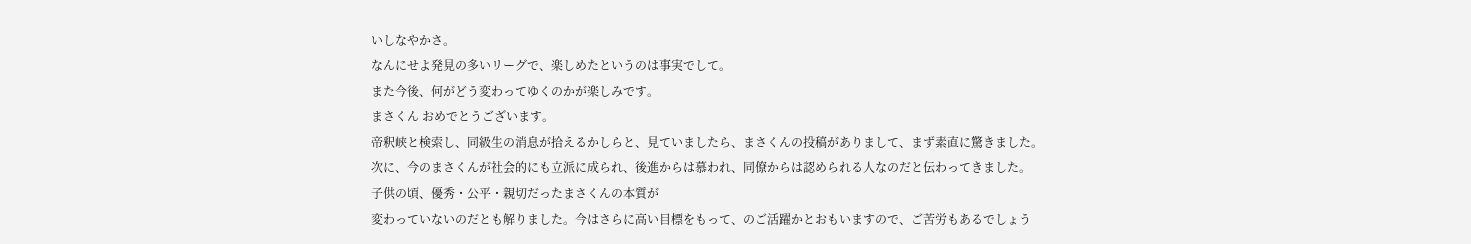いしなやかさ。
なんにせよ発見の多いリーグで、楽しめたというのは事実でして。
また今後、何がどう変わってゆくのかが楽しみです。
まさくん おめでとうございます。
帝釈峡と検索し、同級生の消息が拾えるかしらと、見ていましたら、まさくんの投稿がありまして、まず素直に驚きました。
次に、今のまさくんが社会的にも立派に成られ、後進からは慕われ、同僚からは認められる人なのだと伝わってきました。
子供の頃、優秀・公平・親切だったまさくんの本質が
変わっていないのだとも解りました。今はさらに高い目標をもって、のご活躍かとおもいますので、ご苦労もあるでしょう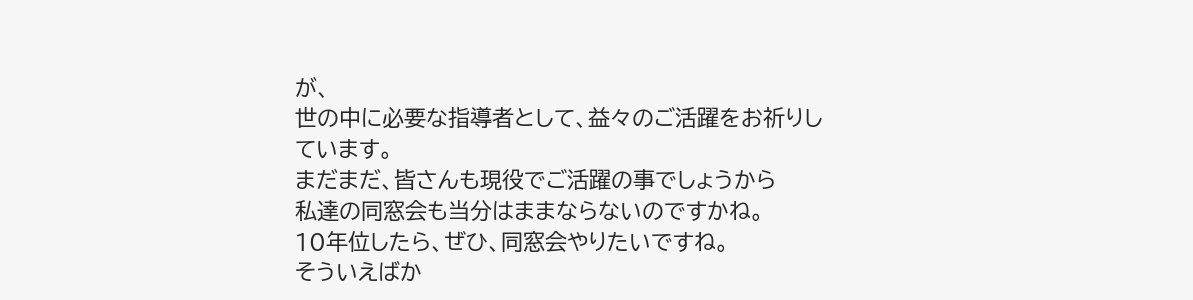が、
世の中に必要な指導者として、益々のご活躍をお祈りし
ています。
まだまだ、皆さんも現役でご活躍の事でしょうから
私達の同窓会も当分はままならないのですかね。
10年位したら、ぜひ、同窓会やりたいですね。
そういえばか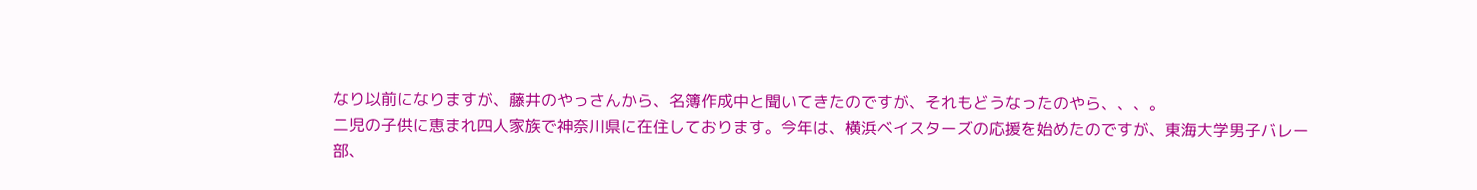なり以前になりますが、藤井のやっさんから、名簿作成中と聞いてきたのですが、それもどうなったのやら、、、。
二児の子供に恵まれ四人家族で神奈川県に在住しております。今年は、横浜ベイスターズの応援を始めたのですが、東海大学男子バレー部、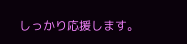しっかり応援します。